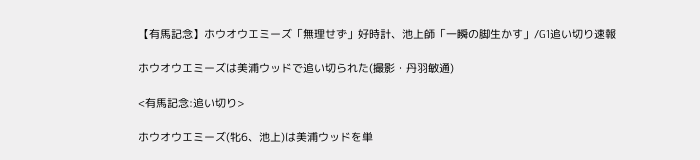【有馬記念】ホウオウエミーズ「無理せず」好時計、池上師「一瞬の脚生かす」/G1追い切り速報

ホウオウエミーズは美浦ウッドで追い切られた(撮影・丹羽敏通)

<有馬記念:追い切り>

ホウオウエミーズ(牝6、池上)は美浦ウッドを単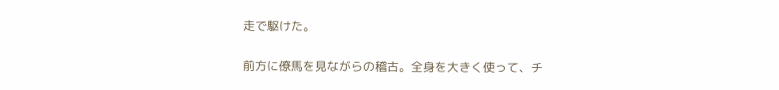走で駆けた。

前方に僚馬を見ながらの稽古。全身を大きく使って、チ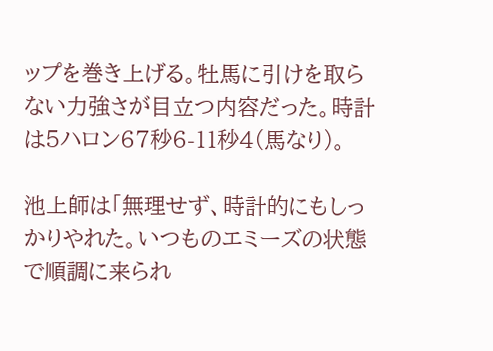ップを巻き上げる。牡馬に引けを取らない力強さが目立つ内容だった。時計は5ハロン67秒6-11秒4(馬なり)。

池上師は「無理せず、時計的にもしっかりやれた。いつものエミーズの状態で順調に来られ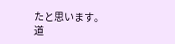たと思います。道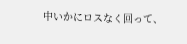中いかにロスなく回って、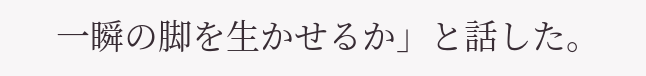一瞬の脚を生かせるか」と話した。